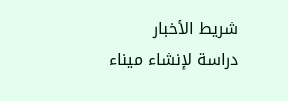شريط الأخبار
دراسة لإنشاء ميناء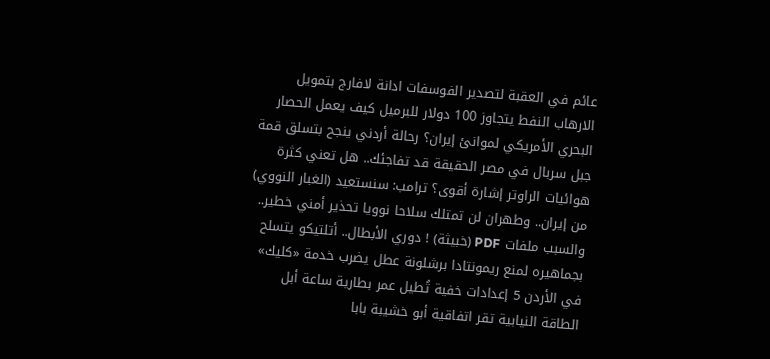عائم في العقبة لتصدير الفوسفات ادانة لافارج بتمويل الارهاب النفط يتجاوز 100 دولار للبرميل كيف يعمل الحصار البحري الأمريكي لموانئ إيران؟ رحالة أردني ينجح بتسلق قمة جبل سربال في مصر الحقيقة قد تفاجئك.. هل تعني كثرة هوائيات الراوتر إشارة أقوى؟ ترامب: سنستعيد (الغبار النووي) من إيران.. وطهران لن تمتلك سلاحا نوويا تحذير أمني خطير.. والسبب ملفات PDF (خبيثة) ! دوري الأبطال.. أتلتيكو يتسلح بجماهيره لمنع ريمونتادا برشلونة عطل يضرب خدمة «كليك» في الأردن 5 إعدادات خفية تُطيل عمر بطارية ساعة أبل الطاقة النيابية تقر اتفاقية أبو خشيبة بابا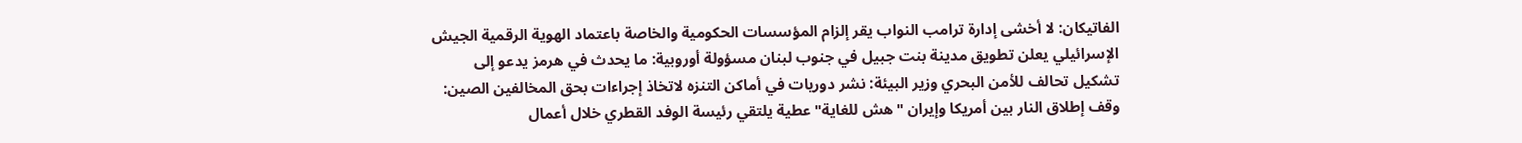الفاتيكان: لا أخشى إدارة ترامب النواب يقر إلزام المؤسسات الحكومية والخاصة باعتماد الهوية الرقمية الجيش الإسرائيلي يعلن تطويق مدينة بنت جبيل في جنوب لبنان مسؤولة أوروبية: ما يحدث في هرمز يدعو إلى تشكيل تحالف للأمن البحري وزير البيئة: نشر دوريات في أماكن التنزه لاتخاذ إجراءات بحق المخالفين الصين: وقف إطلاق النار بين أمريكا وإيران "هش للغاية" عطية يلتقي رئيسة الوفد القطري خلال أعمال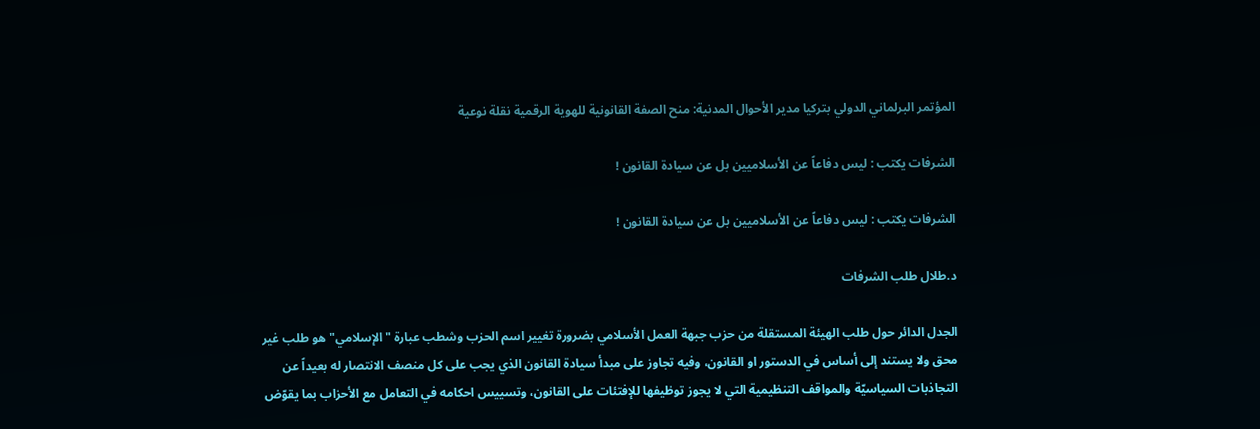المؤتمر البرلماني الدولي بتركيا مدير الأحوال المدنية: منح الصفة القانونية للهوية الرقمية نقلة نوعية

الشرفات يكتب : ليس دفاعاً عن الأسلاميين بل عن سيادة القانون !

الشرفات يكتب : ليس دفاعاً عن الأسلاميين بل عن سيادة القانون !

د.طلال طلب الشرفات

الجدل الدائر حول طلب الهيئة المستقلة من حزب جبهة العمل الأسلامي بضرورة تغيير اسم الحزب وشطب عبارة "الإسلامي" هو طلب غير محق ولا يستند إلى أساس في الدستور او القانون، وفيه تجاوز على مبدأ سيادة القانون الذي يجب على كل منصف الانتصار له بعيداً عن التجاذبات السياسيّة والمواقف التنظيمية التي لا يجوز توظيفها للإفتئات على القانون، وتسييس احكامه في التعامل مع الأحزاب بما يقوّض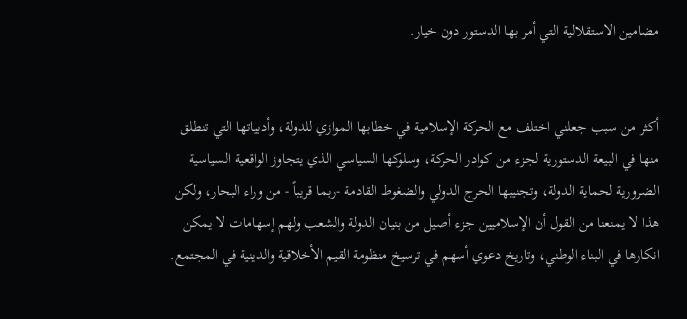مضامين الاستقلالية التي أمر بها الدستور دون خيار.


أكثر من سبب جعلني اختلف مع الحركة الإسلامية في خطابها الموازي للدولة، وأدبياتها التي تنطلق منها في البيعة الدستورية لجزء من كوادر الحركة، وسلوكها السياسي الذي يتجاوز الواقعية السياسية الضرورية لحماية الدولة، وتجنيبها الحرج الدولي والضغوط القادمة -ربما قريباً - من وراء البحار، ولكن هذا لا يمنعنا من القول أن الإسلاميين جزء أصيل من بنيان الدولة والشعب ولهم إسهامات لا يمكن انكارها في البناء الوطني، وتاريخ دعوي أسهم في ترسيخ منظومة القيم الأخلاقية والدينية في المجتمع.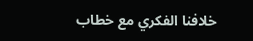خلافنا الفكري مع خطاب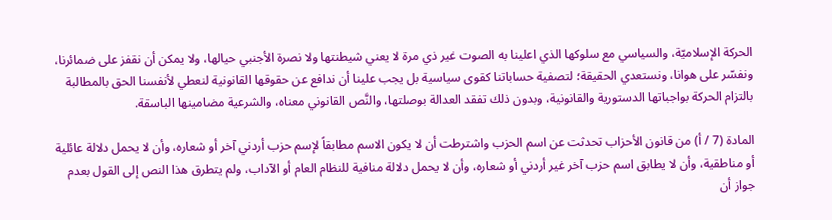الحركة الإسلاميّة، والسياسي مع سلوكها الذي اعلينا به الصوت غير ذي مرة لا يعني شيطنتها ولا نصرة الأجنبي حيالها، ولا يمكن أن نقفز على ضمائرنا، ونفسّر على هوانا، ونستعدي الحقيقة؛ لتصفية حساباتنا كقوى سياسية بل يجب علينا أن ندافع عن حقوقها القانونية لنعطي لأنفسنا الحق بالمطالبة بالتزام الحركة بواجباتها الدستورية والقانونية، وبدون ذلك تفقد العدالة بوصلتها، والنَّص القانوني معناه، والشرعية مضامينها الباسقة.

المادة (7 / أ) من قانون الأحزاب تحدثت عن اسم الحزب واشترطت أن لا يكون الاسم مطابقاً لإسم حزب أردني آخر أو شعاره، وأن لا يحمل دلالة عائلية أو مناطقية، وأن لا يطابق اسم حزب آخر غير أردني أو شعاره، وأن لا يحمل دلالة منافية للنظام العام أو الآداب، ولم يتطرق هذا النص إلى القول بعدم جواز أن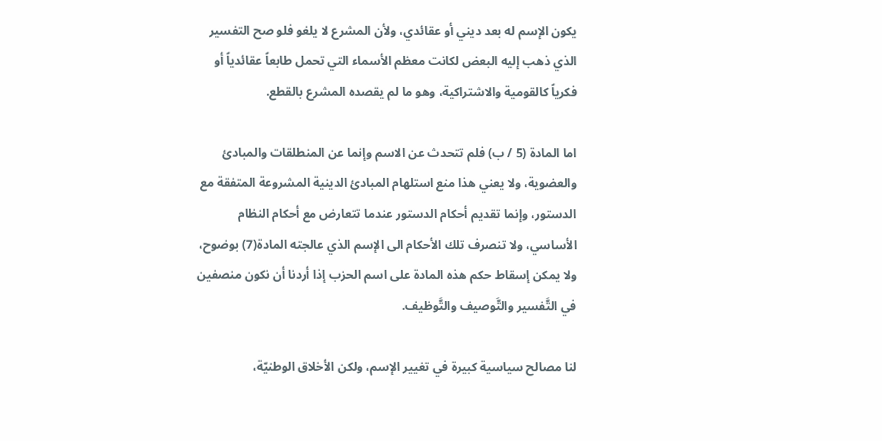يكون الإسم له بعد ديني أو عقائدي، ولأن المشرع لا يلغو فلو صح التفسير الذي ذهب إليه البعض لكانت معظم الأسماء التي تحمل طابعاً عقائدياً أو فكرياً كالقومية والاشتراكية، وهو ما لم يقصده المشرع بالقطع.

اما المادة (5 / ب) فلم تتحدث عن الاسم وإنما عن المنطلقات والمبادئ والعضوية، ولا يعني هذا منع استلهام المبادئ الدينية المشروعة المتفقة مع الدستور، وإنما تقديم أحكام الدستور عندما تتعارض مع أحكام النظام الأساسي، ولا تنصرف تلك الأحكام الى الإسم الذي عالجته المادة(7) بوضوح، ولا يمكن إسقاط حكم هذه المادة على اسم الحزب إذا أردنا أن نكون منصفين في التَّفسير والتَّوصيف والتَّوظيف.

لنا مصالح سياسية كبيرة في تغيير الإسم، ولكن الأخلاق الوطنيّة،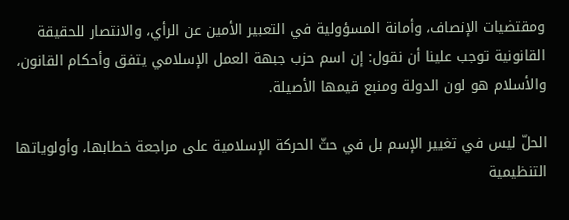ومقتضيات الإنصاف، وأمانة المسؤولية في التعبير الأمين عن الرأي، والانتصار للحقيقة القانونية توجب علينا أن نقول: إن اسم حزب جبهة العمل الإسلامي يتفق وأحكام القانون، والأسلام هو لون الدولة ومنبع قيمها الأصيلة.

الحلّ ليس في تغيير الإسم بل في حثّ الحركة الإسلامية على مراجعة خطابها، وأولوياتها التنظيمية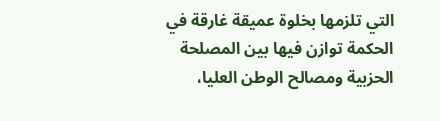التي تلزمها بخلوة عميقة غارقة في الحكمة توازن فيها بين المصلحة الحزبية ومصالح الوطن العليا،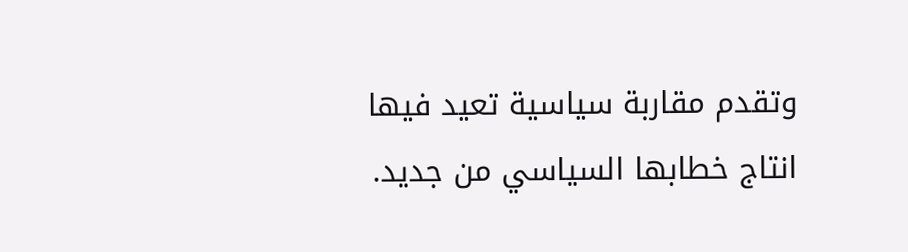وتقدم مقاربة سياسية تعيد فيها انتاج خطابها السياسي من جديد.